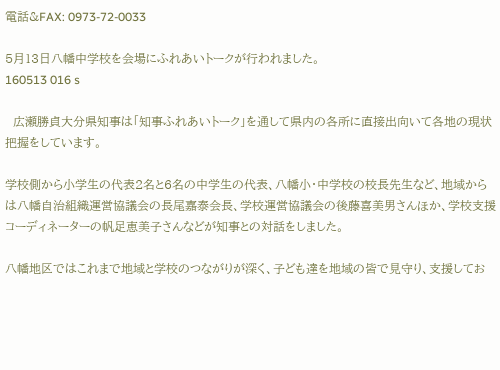電話&FAX: 0973-72-0033

5月13日八幡中学校を会場にふれあいトークが行われました。
160513 016 s

  広瀬勝貞大分県知事は「知事ふれあいトーク」を通して県内の各所に直接出向いて各地の現状把握をしています。

学校側から小学生の代表2名と6名の中学生の代表、八幡小・中学校の校長先生など、地域からは八幡自治組織運営協議会の長尾嘉泰会長、学校運営協議会の後藤喜美男さんほか、学校支援コーディネーターの帆足恵美子さんなどが知事との対話をしました。

八幡地区ではこれまで地域と学校のつながりが深く、子ども達を地域の皆で見守り、支援してお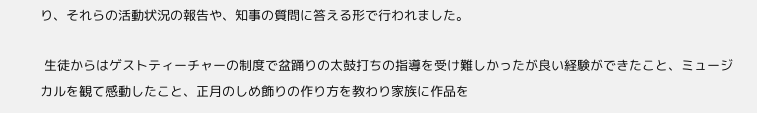り、それらの活動状況の報告や、知事の質問に答える形で行われました。

 生徒からはゲストティーチャーの制度で盆踊りの太鼓打ちの指導を受け難しかったが良い経験ができたこと、ミュージカルを観て感動したこと、正月のしめ飾りの作り方を教わり家族に作品を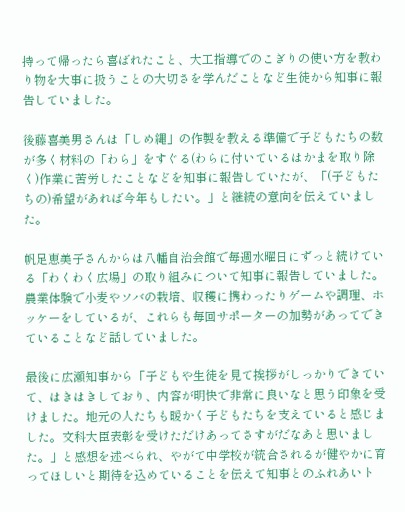持って帰ったら喜ばれたこと、大工指導でのこぎりの使い方を教わり物を大事に扱うことの大切さを学んだことなど生徒から知事に報告していました。

後藤喜美男さんは「しめ縄」の作製を教える準備で子どもたちの数が多く材料の「わら」をすぐる(わらに付いているはかまを取り除く)作業に苦労したことなどを知事に報告していたが、「(子どもたちの)希望があれば今年もしたい。」と継続の意向を伝えていました。

帆足恵美子さんからは八幡自治会館で毎週水曜日にずっと続けている「わくわく広場」の取り組みについて知事に報告していました。農業体験で小麦やソバの栽培、収穫に携わったりゲームや調理、ホッケーをしているが、これらも毎回サポーターの加勢があってできていることなど話していました。

最後に広瀬知事から「子どもや生徒を見て挨拶がしっかりできていて、はきはきしており、内容が明快で非常に良いなと思う印象を受けました。地元の人たちも暖かく子どもたちを支えていると感じました。文科大臣表彰を受けただけあってさすがだなあと思いました。」と感想を述べられ、やがて中学校が統合されるが健やかに育ってほしいと期待を込めていることを伝えて知事とのふれあいト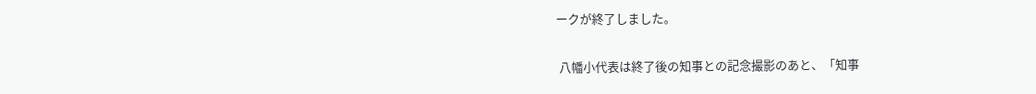ークが終了しました。

 八幡小代表は終了後の知事との記念撮影のあと、「知事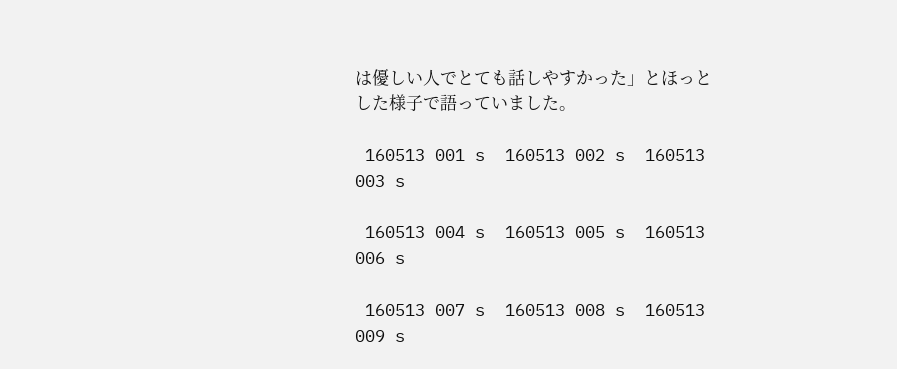は優しい人でとても話しやすかった」とほっとした様子で語っていました。

 160513 001 s  160513 002 s  160513 003 s

 160513 004 s  160513 005 s  160513 006 s

 160513 007 s  160513 008 s  160513 009 s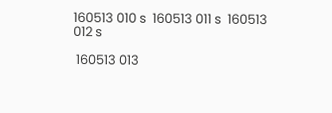160513 010 s  160513 011 s  160513 012 s

 160513 013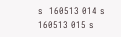s  160513 014 s  160513 015 s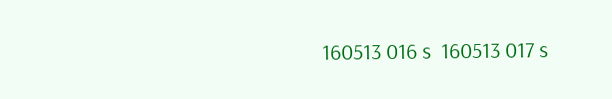160513 016 s  160513 017 s